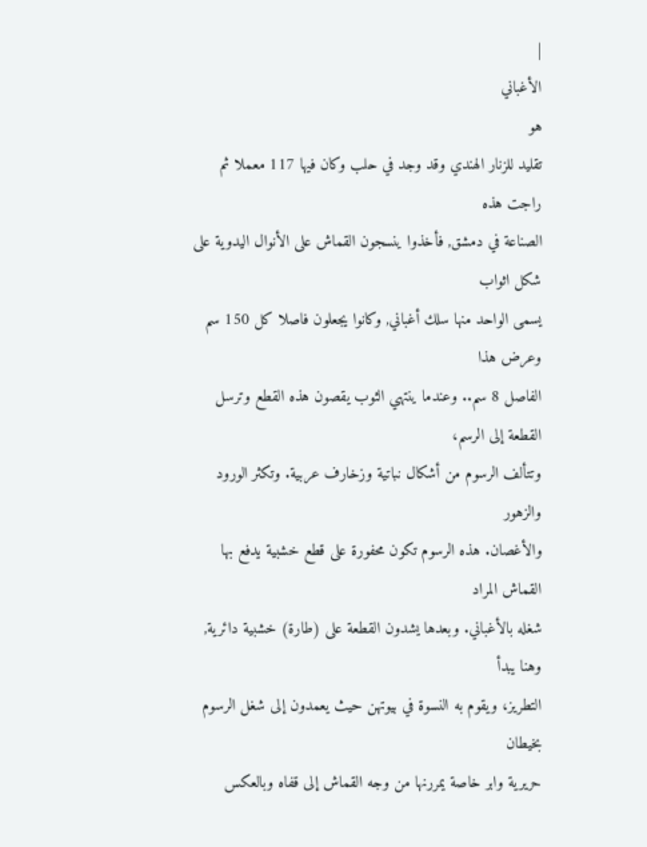|
الأغباني
هو
تقليد للزنار الهندي وقد وجد في حلب وكان فيها 117 معملا ثم راجت هذه
الصناعة في دمشق, فأخذوا ينسجون القماش على الأنوال اليدوية على شكل اثواب
يسمى الواحد منها سلك أغباني, وكانوا يجعلون فاصلا كل 150 سم وعرض هذا
الفاصل 8 سم.. وعندما ينتهي الثوب يقصون هذه القطع وترسل القطعة إلى الرسم،
وتتألف الرسوم من أشكال نباتية وزخارف عربية. وتكثر الورود والزهور
والأغصان. هذه الرسوم تكون محفورة على قطع خشبية يدفع بها القماش المراد
شغله بالأغباني. وبعدها يشدون القطعة على (طارة) خشبية دائرية, وهنا يبدأ
التطريز، ويقوم به النسوة في بيوتهن حيث يعمدون إلى شغل الرسوم بخيطان
حريرية وابر خاصة يمررنها من وجه القماش إلى قفاه وبالعكس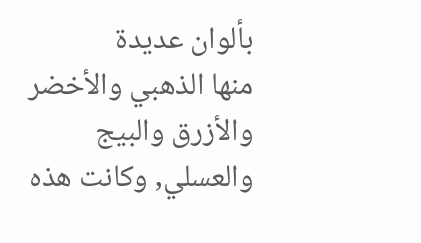بألوان عديدة
منها الذهبي والأخضر والأزرق والبيج والعسلي, وكانت هذه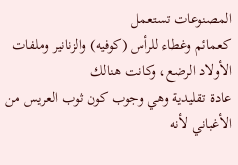المصنوعات تستعمل
كعمائم وغطاء للرأس (كوفيه) والزنانير وملفات الأولاد الرضع، وكانت هنالك
عادة تقليدية وهي وجوب كون ثوب العريس من الأغباني لأنه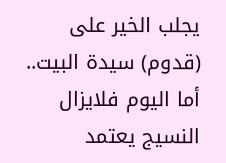يجلب الخير على
(قدوم) سيدة البيت..
أما اليوم فلايزال النسيج يعتمد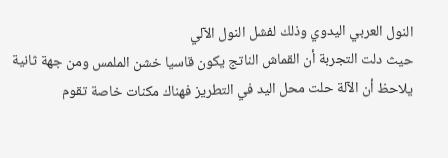النول العربي اليدوي وذلك لفشل النول الآلي
حيث دلت التجربة أن القماش الناتج يكون قاسيا خشن الملمس ومن جهة ثانية
يلاحظ أن الآلة حلت محل اليد في التطريز فهناك مكنات خاصة تقوم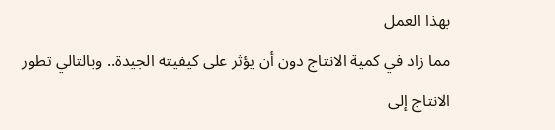بهذا العمل
مما زاد في كمية الانتاج دون أن يؤثر على كيفيته الجيدة.. وبالتالي تطور
الانتاج إلى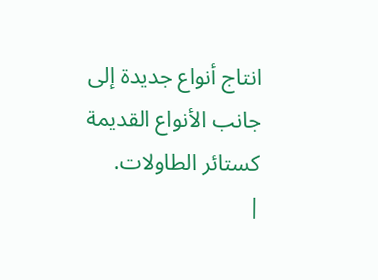انتاج أنواع جديدة إلى جانب الأنواع القديمة كستائر الطاولات.
|